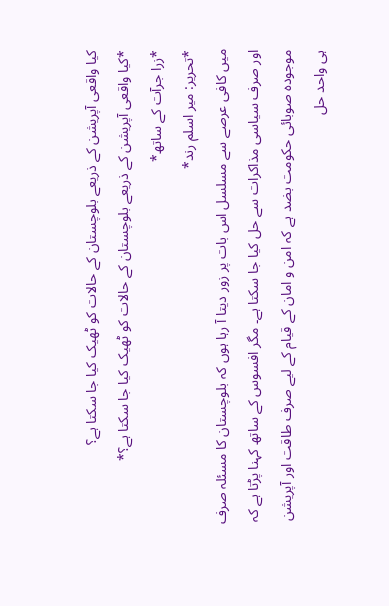کیا واقعی آپریشن کے ذریعے بلوچستان کے حالات کو ٹھیک کیا جا سکتا ہے؟
*کیا واقعی آپریشن کے ذریعے بلوچستان کے حالات کو ٹھیک کیا جا سکتا ہے؟*
*زرا جرآت کے ساتھ*
*تحریر: میر اسلم رند*
میں کافی عرصے سے مسلسل اس بات پر زور دیتا آ رہا ہوں کہ بلوچستان کا مسئلہ صرف اور صرف سیاسی مذاکرات سے حل کیا جا سکتا ہے۔ مگر افسوس کے ساتھ کہنا پڑتا ہے کہ موجودہ صوبائی حکومت بضد ہے کہ امن و امان کے قیام کے لیے صرف طاقت اور آپریشن ہی واحد حل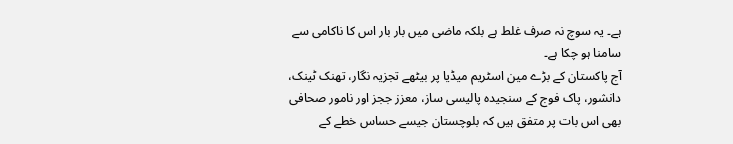ہے۔ یہ سوچ نہ صرف غلط ہے بلکہ ماضی میں بار بار اس کا ناکامی سے سامنا ہو چکا ہے۔
آج پاکستان کے بڑے مین اسٹریم میڈیا پر بیٹھے تجزیہ نگار، تھنک ٹینک، دانشور، پاک فوج کے سنجیدہ پالیسی ساز، معزز ججز اور نامور صحافی بھی اس بات پر متفق ہیں کہ بلوچستان جیسے حساس خطے کے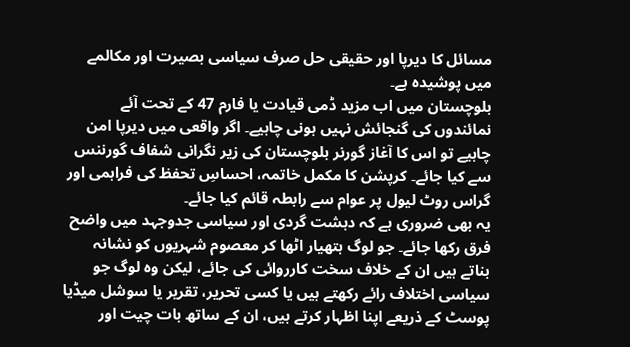مسائل کا دیرپا اور حقیقی حل صرف سیاسی بصیرت اور مکالمے میں پوشیدہ ہے۔
بلوچستان میں اب مزید ڈمی قیادت یا فارم 47 کے تحت آئے نمائندوں کی گنجائش نہیں ہونی چاہیے۔ اگر واقعی میں دیرپا امن چاہیے تو اس کا آغاز گورنر بلوچستان کی زیر نگرانی شفاف گورننس سے کیا جائے۔ کرپشن کا مکمل خاتمہ، احساسِ تحفظ کی فراہمی اور گراس روٹ لیول پر عوام سے رابطہ قائم کیا جائے۔
یہ بھی ضروری ہے کہ دہشت گردی اور سیاسی جدوجہد میں واضح فرق رکھا جائے۔ جو لوگ ہتھیار اٹھا کر معصوم شہریوں کو نشانہ بناتے ہیں ان کے خلاف سخت کارروائی کی جائے، لیکن وہ لوگ جو سیاسی اختلاف رائے رکھتے ہیں یا کسی تحریر، تقریر یا سوشل میڈیا پوسٹ کے ذریعے اپنا اظہار کرتے ہیں، ان کے ساتھ بات چیت اور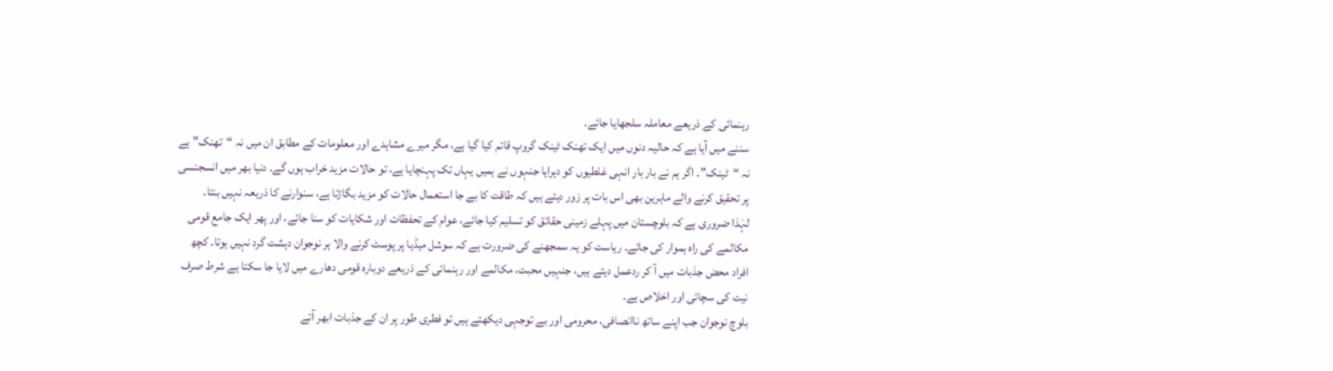رہنمائی کے ذریعے معاملہ سلجھایا جائے۔
سننے میں آیا ہے کہ حالیہ دنوں میں ایک تھنک ٹینک گروپ قائم کیا گیا ہے، مگر میرے مشاہدے اور معلومات کے مطابق ان میں نہ “تھنک” ہے نہ “ٹینک”۔ اگر ہم نے بار بار انہی غلطیوں کو دہرایا جنہوں نے ہمیں یہاں تک پہنچایا ہے، تو حالات مزید خراب ہوں گے۔ دنیا بھر میں انسجنسی پر تحقیق کرنے والے ماہرین بھی اس بات پر زور دیتے ہیں کہ طاقت کا بے جا استعمال حالات کو مزید بگاڑتا ہے، سنوارنے کا ذریعہ نہیں بنتا۔
لہٰذا ضروری ہے کہ بلوچستان میں پہلے زمینی حقائق کو تسلیم کیا جائے، عوام کے تحفظات اور شکایات کو سنا جائے، اور پھر ایک جامع قومی مکالمے کی راہ ہموار کی جائے۔ ریاست کو یہ سمجھنے کی ضرورت ہے کہ سوشل میڈیا پر پوسٹ کرنے والا ہر نوجوان دہشت گرد نہیں ہوتا۔ کچھ افراد محض جذبات میں آ کر ردعمل دیتے ہیں، جنہیں محبت، مکالمے اور رہنمائی کے ذریعے دوبارہ قومی دھارے میں لایا جا سکتا ہے شرط صرف نیت کی سچائی اور اخلاص ہے۔
بلوچ نوجوان جب اپنے ساتھ ناانصافی، محرومی اور بے توجہی دیکھتے ہیں تو فطری طور پر ان کے جذبات ابھر آتے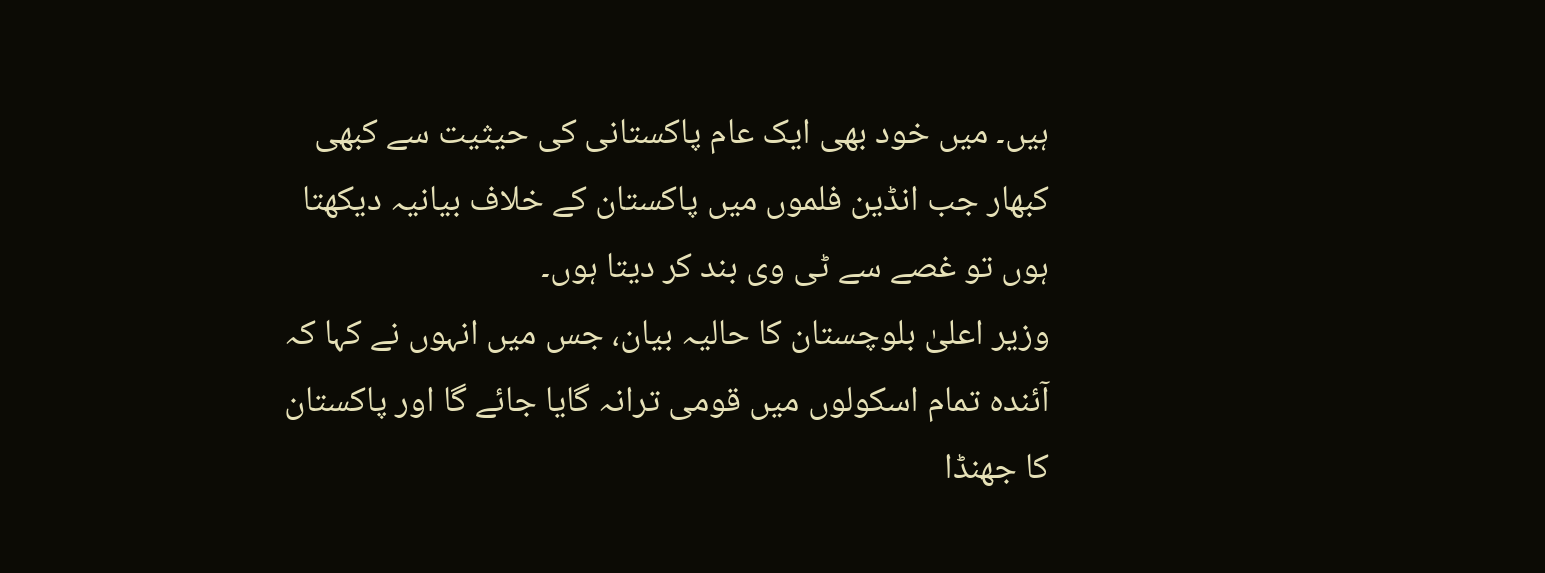ہیں۔ میں خود بھی ایک عام پاکستانی کی حیثیت سے کبھی کبھار جب انڈین فلموں میں پاکستان کے خلاف بیانیہ دیکھتا ہوں تو غصے سے ٹی وی بند کر دیتا ہوں۔
وزیر اعلیٰ بلوچستان کا حالیہ بیان، جس میں انہوں نے کہا کہ آئندہ تمام اسکولوں میں قومی ترانہ گایا جائے گا اور پاکستان کا جھنڈا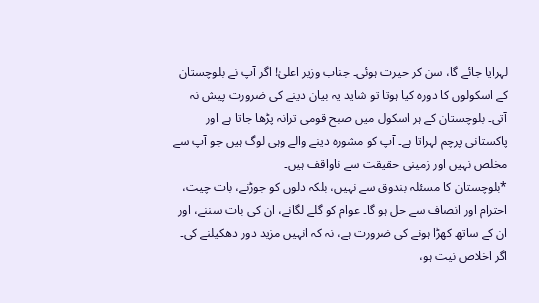لہرایا جائے گا، سن کر حیرت ہوئی۔ جناب وزیر اعلیٰ! اگر آپ نے بلوچستان کے اسکولوں کا دورہ کیا ہوتا تو شاید یہ بیان دینے کی ضرورت پیش نہ آتی۔ بلوچستان کے ہر اسکول میں صبح قومی ترانہ پڑھا جاتا ہے اور پاکستانی پرچم لہراتا ہے۔ آپ کو مشورہ دینے والے وہی لوگ ہیں جو آپ سے مخلص نہیں اور زمینی حقیقت سے ناواقف ہیں۔
*بلوچستان کا مسئلہ بندوق سے نہیں، بلکہ دلوں کو جوڑنے، بات چیت، احترام اور انصاف سے حل ہو گا۔ عوام کو گلے لگانے، ان کی بات سننے، اور ان کے ساتھ کھڑا ہونے کی ضرورت ہے، نہ کہ انہیں مزید دور دھکیلنے کی۔ اگر اخلاص نیت ہو،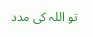تو اللہ کی مدد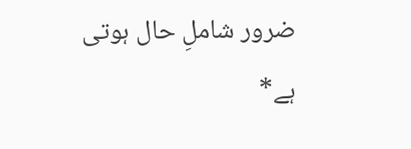ضرور شاملِ حال ہوتی ہے*